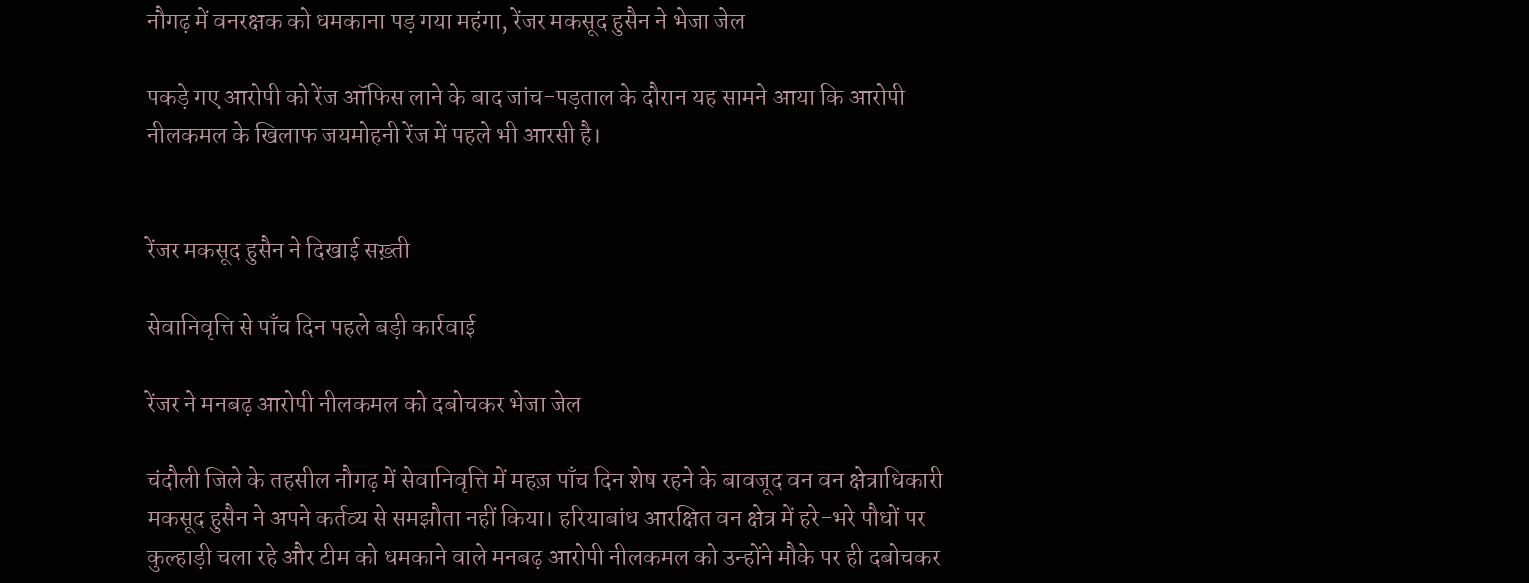नौगढ़ में वनरक्षक को धमकाना पड़ गया महंगा, रेंजर मकसूद हुसैन ने भेजा जेल

पकड़े गए आरोपी को रेंज ऑफिस लाने के बाद जांच-पड़ताल के दौरान यह सामने आया कि आरोपी नीलकमल के खिलाफ जयमोहनी रेंज में पहले भी आरसी है।


रेंजर मकसूद हुसैन ने दिखाई सख़्ती

सेवानिवृत्ति से पाँच दिन पहले बड़ी कार्रवाई

रेंजर ने मनबढ़ आरोपी नीलकमल को दबोचकर भेजा जेल

चंदौली जिले के तहसील नौगढ़ में सेवानिवृत्ति में महज़ पाँच दिन शेष रहने के बावजूद वन वन क्षेत्राधिकारी मकसूद हुसैन ने अपने कर्तव्य से समझौता नहीं किया। हरियाबांध आरक्षित वन क्षेत्र में हरे-भरे पौधों पर कुल्हाड़ी चला रहे और टीम को धमकाने वाले मनबढ़ आरोपी नीलकमल को उन्होंने मौके पर ही दबोचकर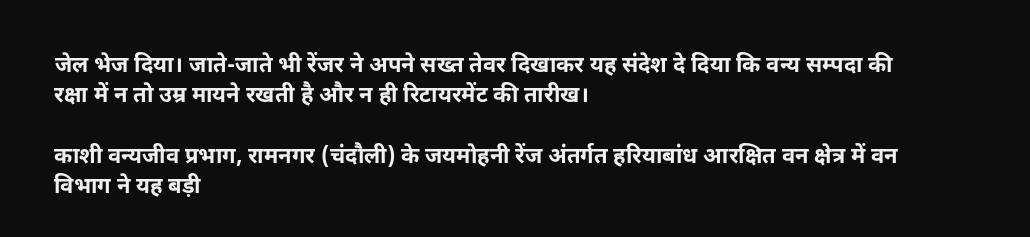जेल भेज दिया। जाते-जाते भी रेंजर ने अपने सख्त तेवर दिखाकर यह संदेश दे दिया कि वन्य सम्पदा की रक्षा में न तो उम्र मायने रखती है और न ही रिटायरमेंट की तारीख।

काशी वन्यजीव प्रभाग, रामनगर (चंदौली) के जयमोहनी रेंज अंतर्गत हरियाबांध आरक्षित वन क्षेत्र में वन विभाग ने यह बड़ी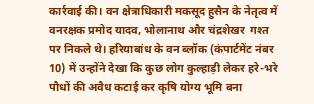कार्रवाई की। वन क्षेत्राधिकारी मकसूद हुसैन के नेतृत्व में वनरक्षक प्रमोद यादव, भोलानाथ और चंद्रशेखर  गश्त पर निकले थे। हरियाबांध के वन ब्लॉक (कंपार्टमेंट नंबर 10) में उन्होंने देखा कि कुछ लोग कुल्हाड़ी लेकर हरे-भरे पौधों की अवैध कटाई कर कृषि योग्य भूमि बना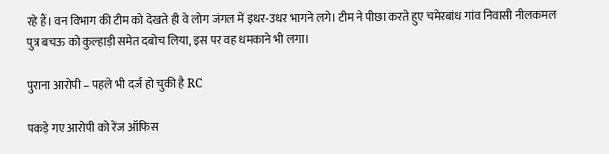रहे हैं। वन विभाग की टीम को देखते ही वे लोग जंगल में इधर-उधर भागने लगे। टीम ने पीछा करते हुए चमेरबांध गांव निवासी नीलकमल पुत्र बचऊ को कुल्हाड़ी समेत दबोच लिया, इस पर वह धमकाने भी लगा।

पुराना आरोपी – पहले भी दर्ज हो चुकी है RC

पकड़े गए आरोपी को रेंज ऑफिस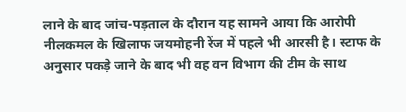लाने के बाद जांच-पड़ताल के दौरान यह सामने आया कि आरोपी नीलकमल के खिलाफ जयमोहनी रेंज में पहले भी आरसी है। स्टाफ के अनुसार पकड़े जाने के बाद भी वह वन विभाग की टीम के साथ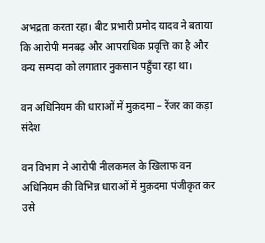अभद्रता करता रहा। बीट प्रभारी प्रमोद यादव ने बताया कि आरोपी मनबढ़ और आपराधिक प्रवृत्ति का है और वन्य सम्पदा को लगातार नुकसान पहुँचा रहा था।

वन अधिनियम की धाराओं में मुक़दमा – रेंजर का कड़ा संदेश

वन विभाग ने आरोपी नीलकमल के खिलाफ वन अधिनियम की विभिन्न धाराओं में मुक़दमा पंजीकृत कर उसे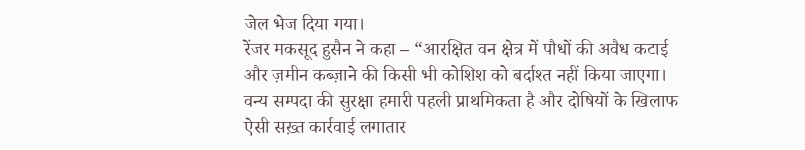जेल भेज दिया गया।
रेंजर मकसूद हुसैन ने कहा – “आरक्षित वन क्षेत्र में पौधों की अवैध कटाई और ज़मीन कब्ज़ाने की किसी भी कोशिश को बर्दाश्त नहीं किया जाएगा। वन्य सम्पदा की सुरक्षा हमारी पहली प्राथमिकता है और दोषियों के खिलाफ ऐसी सख़्त कार्रवाई लगातार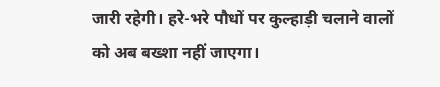जारी रहेगी। हरे-भरे पौधों पर कुल्हाड़ी चलाने वालों को अब बख्शा नहीं जाएगा।